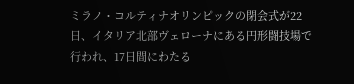ミラノ・コルティナオリンピックの閉会式が22日、イタリア北部ヴェローナにある円形闘技場で行われ、17日間にわたる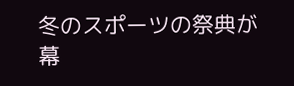冬のスポーツの祭典が幕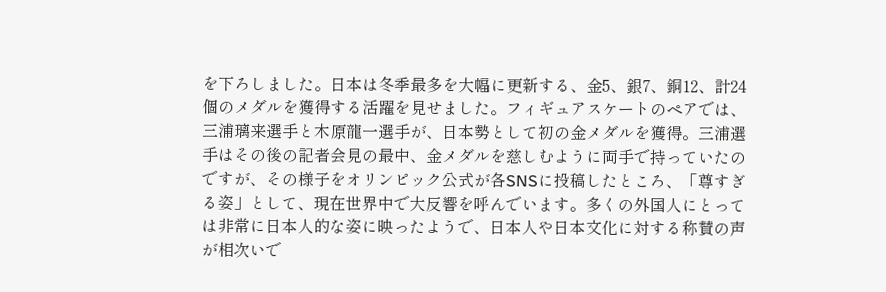を下ろしました。日本は冬季最多を大幅に更新する、金5、銀7、銅12、計24個のメダルを獲得する活躍を見せました。フィギュアスケートのペアでは、三浦璃来選手と木原龍一選手が、日本勢として初の金メダルを獲得。三浦選手はその後の記者会見の最中、金メダルを慈しむように両手で持っていたのですが、その様子をオリンピック公式が各SNSに投稿したところ、「尊すぎる姿」として、現在世界中で大反響を呼んでいます。多くの外国人にとっては非常に日本人的な姿に映ったようで、日本人や日本文化に対する称賛の声が相次いで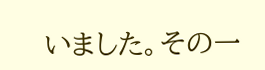いました。その一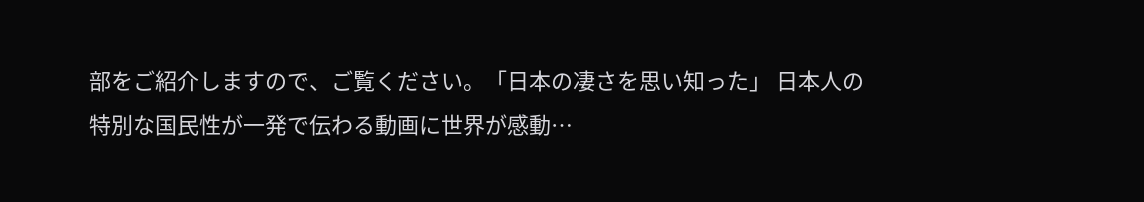部をご紹介しますので、ご覧ください。「日本の凄さを思い知った」 日本人の特別な国民性が一発で伝わる動画に世界が感動…